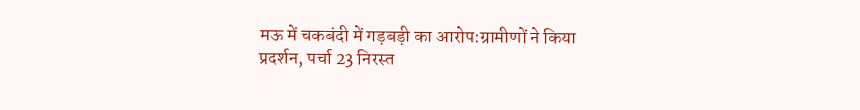मऊ में चकबंदी में गड़बड़ी का आरोप:ग्रामीणों ने किया प्रदर्शन, पर्चा 23 निरस्त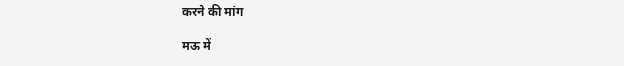करने की मांग

मऊ में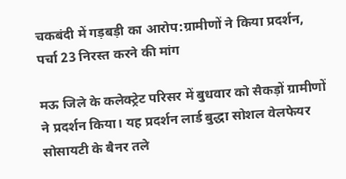चकबंदी में गड़बड़ी का आरोप:ग्रामीणों ने किया प्रदर्शन, पर्चा 23 निरस्त करने की मांग

मऊ जिले के कलेक्ट्रेट परिसर में बुधवार को सैकड़ों ग्रामीणों ने प्रदर्शन किया। यह प्रदर्शन लार्ड बुद्धा सोशल वेलफेयर सोसायटी के बैनर तले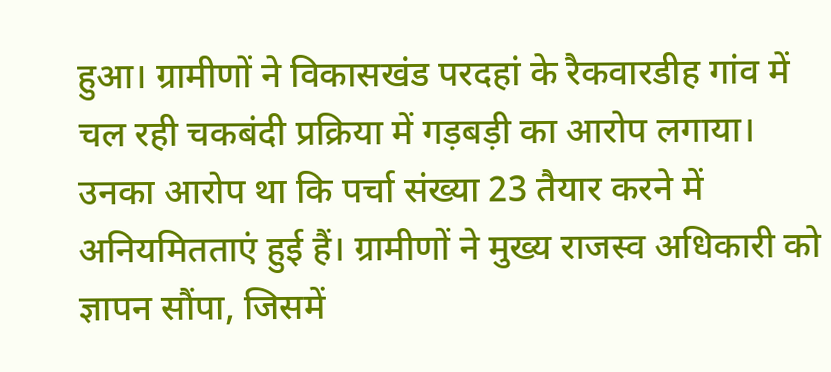हुआ। ग्रामीणों ने विकासखंड परदहां के रैकवारडीह गांव में चल रही चकबंदी प्रक्रिया में गड़बड़ी का आरोप लगाया। उनका आरोप था कि पर्चा संख्या 23 तैयार करने में अनियमितताएं हुई हैं। ग्रामीणों ने मुख्य राजस्व अधिकारी को ज्ञापन सौंपा, जिसमें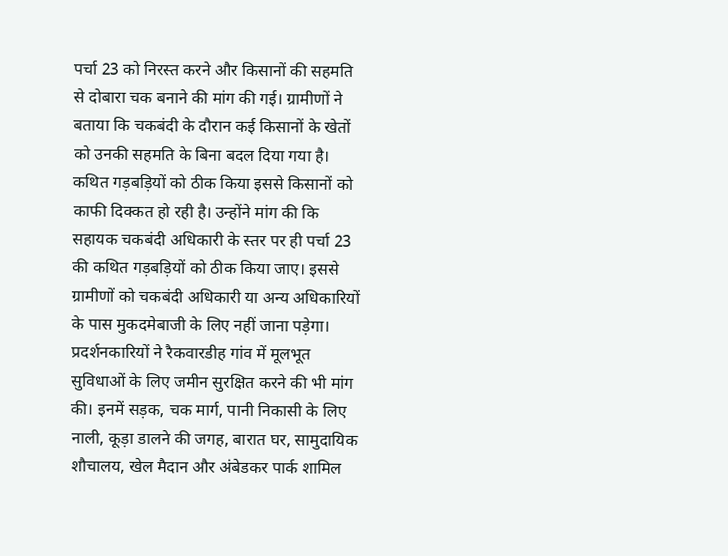पर्चा 23 को निरस्त करने और किसानों की सहमति से दोबारा चक बनाने की मांग की गई। ग्रामीणों ने बताया कि चकबंदी के दौरान कई किसानों के खेतों को उनकी सहमति के बिना बदल दिया गया है। कथित गड़बड़ियों को ठीक किया इससे किसानों को काफी दिक्कत हो रही है। उन्होंने मांग की कि सहायक चकबंदी अधिकारी के स्तर पर ही पर्चा 23 की कथित गड़बड़ियों को ठीक किया जाए। इससे ग्रामीणों को चकबंदी अधिकारी या अन्य अधिकारियों के पास मुकदमेबाजी के लिए नहीं जाना पड़ेगा। प्रदर्शनकारियों ने रैकवारडीह गांव में मूलभूत सुविधाओं के लिए जमीन सुरक्षित करने की भी मांग की। इनमें सड़क, चक मार्ग, पानी निकासी के लिए नाली, कूड़ा डालने की जगह, बारात घर, सामुदायिक शौचालय, खेल मैदान और अंबेडकर पार्क शामिल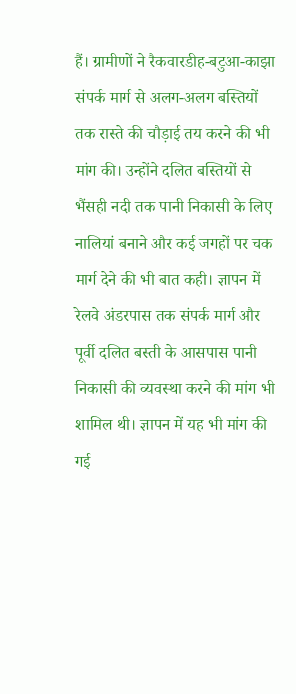हैं। ग्रामीणों ने रैकवारडीह-बटुआ-काझा संपर्क मार्ग से अलग-अलग बस्तियों तक रास्ते की चौड़ाई तय करने की भी मांग की। उन्होंने दलित बस्तियों से भैंसही नदी तक पानी निकासी के लिए नालियां बनाने और कई जगहों पर चक मार्ग देने की भी बात कही। ज्ञापन में रेलवे अंडरपास तक संपर्क मार्ग और पूर्वी दलित बस्ती के आसपास पानी निकासी की व्यवस्था करने की मांग भी शामिल थी। ज्ञापन में यह भी मांग की गई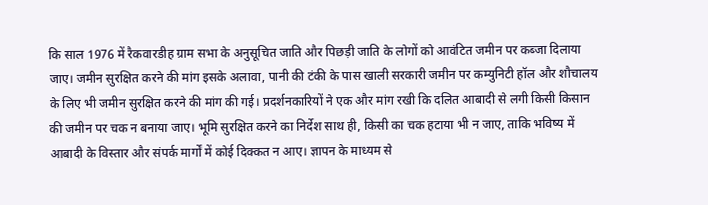कि साल 1976 में रैकवारडीह ग्राम सभा के अनुसूचित जाति और पिछड़ी जाति के लोगों को आवंटित जमीन पर कब्जा दिलाया जाए। जमीन सुरक्षित करने की मांग इसके अलावा, पानी की टंकी के पास खाली सरकारी जमीन पर कम्युनिटी हॉल और शौचालय के लिए भी जमीन सुरक्षित करने की मांग की गई। प्रदर्शनकारियों ने एक और मांग रखी कि दलित आबादी से लगी किसी किसान की जमीन पर चक न बनाया जाए। भूमि सुरक्षित करने का निर्देश साथ ही, किसी का चक हटाया भी न जाए, ताकि भविष्य में आबादी के विस्तार और संपर्क मार्गों में कोई दिक्कत न आए। ज्ञापन के माध्यम से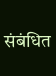संबंधित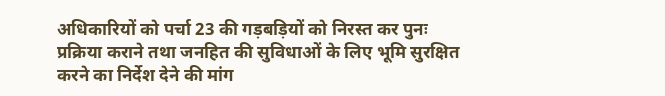अधिकारियों को पर्चा 23 की गड़बड़ियों को निरस्त कर पुनः प्रक्रिया कराने तथा जनहित की सुविधाओं के लिए भूमि सुरक्षित करने का निर्देश देने की मांग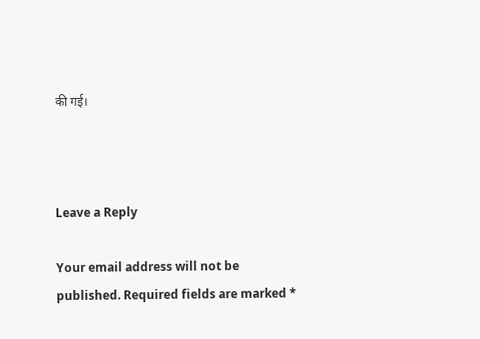की गई।



Leave a Reply

Your email address will not be published. Required fields are marked *